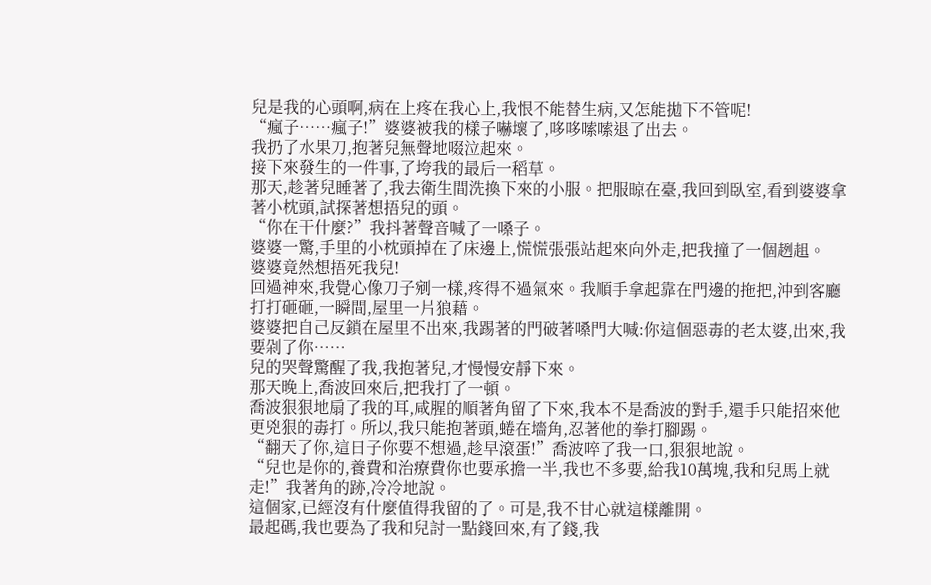兒是我的心頭啊,病在上疼在我心上,我恨不能替生病,又怎能拋下不管呢!
“瘋子……瘋子!”婆婆被我的樣子嚇壞了,哆哆嗦嗦退了出去。
我扔了水果刀,抱著兒無聲地啜泣起來。
接下來發生的一件事,了垮我的最后一稻草。
那天,趁著兒睡著了,我去衛生間洗換下來的小服。把服晾在臺,我回到臥室,看到婆婆拿著小枕頭,試探著想捂兒的頭。
“你在干什麼?”我抖著聲音喊了一嗓子。
婆婆一驚,手里的小枕頭掉在了床邊上,慌慌張張站起來向外走,把我撞了一個趔趄。
婆婆竟然想捂死我兒!
回過神來,我覺心像刀子剜一樣,疼得不過氣來。我順手拿起靠在門邊的拖把,沖到客廳打打砸砸,一瞬間,屋里一片狼藉。
婆婆把自己反鎖在屋里不出來,我踢著的門破著嗓門大喊:你這個惡毒的老太婆,出來,我要剁了你……
兒的哭聲驚醒了我,我抱著兒,才慢慢安靜下來。
那天晚上,喬波回來后,把我打了一頓。
喬波狠狠地扇了我的耳,咸腥的順著角留了下來,我本不是喬波的對手,還手只能招來他更兇狠的毒打。所以,我只能抱著頭,蜷在墻角,忍著他的拳打腳踢。
“翻天了你,這日子你要不想過,趁早滾蛋!”喬波啐了我一口,狠狠地說。
“兒也是你的,養費和治療費你也要承擔一半,我也不多要,給我10萬塊,我和兒馬上就走!”我著角的跡,冷冷地說。
這個家,已經沒有什麼值得我留的了。可是,我不甘心就這樣離開。
最起碼,我也要為了我和兒討一點錢回來,有了錢,我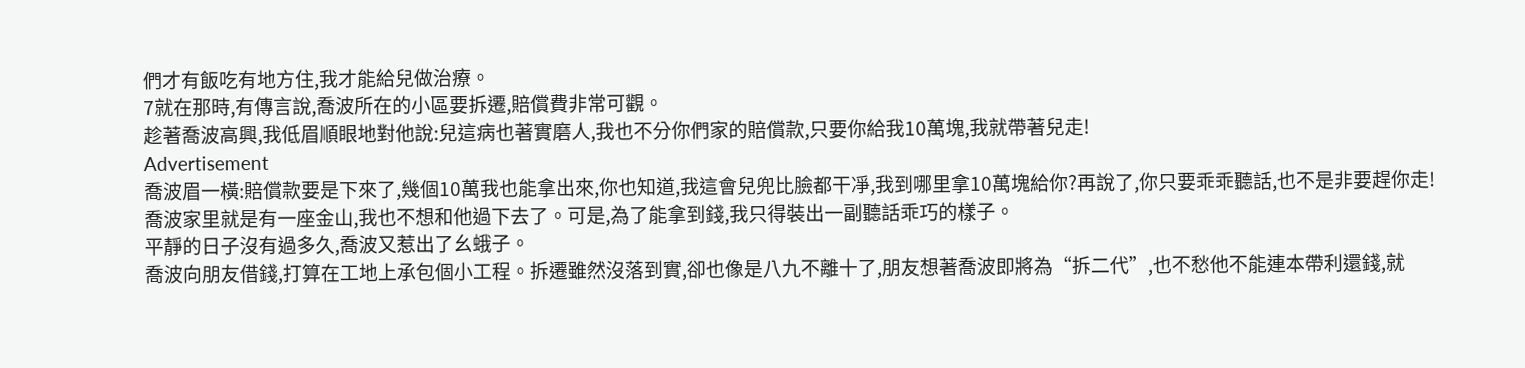們才有飯吃有地方住,我才能給兒做治療。
7就在那時,有傳言說,喬波所在的小區要拆遷,賠償費非常可觀。
趁著喬波高興,我低眉順眼地對他說:兒這病也著實磨人,我也不分你們家的賠償款,只要你給我10萬塊,我就帶著兒走!
Advertisement
喬波眉一橫:賠償款要是下來了,幾個10萬我也能拿出來,你也知道,我這會兒兜比臉都干凈,我到哪里拿10萬塊給你?再說了,你只要乖乖聽話,也不是非要趕你走!
喬波家里就是有一座金山,我也不想和他過下去了。可是,為了能拿到錢,我只得裝出一副聽話乖巧的樣子。
平靜的日子沒有過多久,喬波又惹出了幺蛾子。
喬波向朋友借錢,打算在工地上承包個小工程。拆遷雖然沒落到實,卻也像是八九不離十了,朋友想著喬波即將為“拆二代”,也不愁他不能連本帶利還錢,就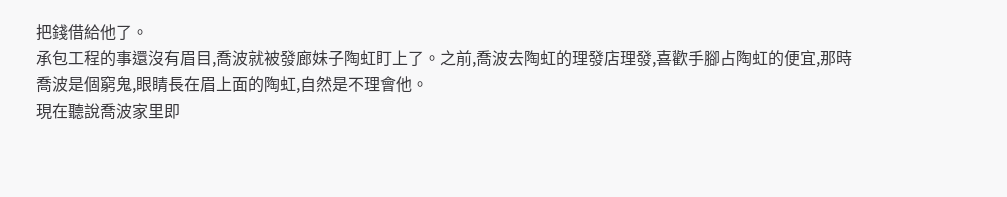把錢借給他了。
承包工程的事還沒有眉目,喬波就被發廊妹子陶虹盯上了。之前,喬波去陶虹的理發店理發,喜歡手腳占陶虹的便宜,那時喬波是個窮鬼,眼睛長在眉上面的陶虹,自然是不理會他。
現在聽說喬波家里即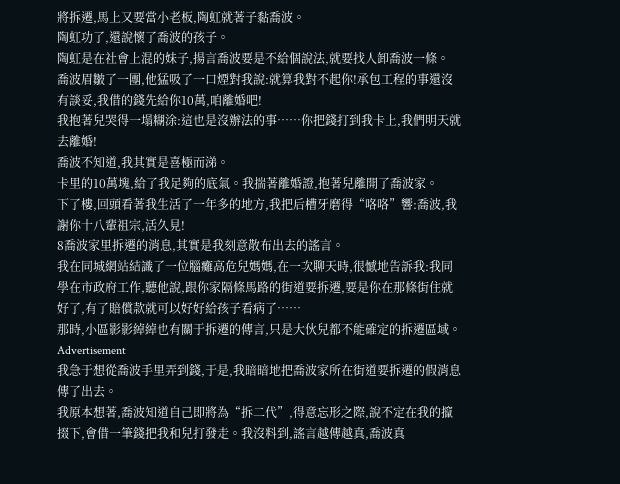將拆遷,馬上又要當小老板,陶虹就著子黏喬波。
陶虹功了,還說懷了喬波的孩子。
陶虹是在社會上混的妹子,揚言喬波要是不給個說法,就要找人卸喬波一條。
喬波眉皺了一團,他猛吸了一口煙對我說:就算我對不起你!承包工程的事還沒有談妥,我借的錢先給你10萬,咱離婚吧!
我抱著兒哭得一塌糊涂:這也是沒辦法的事……你把錢打到我卡上,我們明天就去離婚!
喬波不知道,我其實是喜極而涕。
卡里的10萬塊,給了我足夠的底氣。我揣著離婚證,抱著兒離開了喬波家。
下了樓,回頭看著我生活了一年多的地方,我把后槽牙磨得“咯咯”響:喬波,我謝你十八輩祖宗,活久見!
8喬波家里拆遷的消息,其實是我刻意散布出去的謠言。
我在同城網站結識了一位腦癱高危兒媽媽,在一次聊天時,很憾地告訴我:我同學在市政府工作,聽他說,跟你家隔條馬路的街道要拆遷,要是你在那條街住就好了,有了賠償款就可以好好給孩子看病了……
那時,小區影影綽綽也有關于拆遷的傳言,只是大伙兒都不能確定的拆遷區域。
Advertisement
我急于想從喬波手里弄到錢,于是,我暗暗地把喬波家所在街道要拆遷的假消息傳了出去。
我原本想著,喬波知道自己即將為“拆二代”,得意忘形之際,說不定在我的攛掇下,會借一筆錢把我和兒打發走。我沒料到,謠言越傳越真,喬波真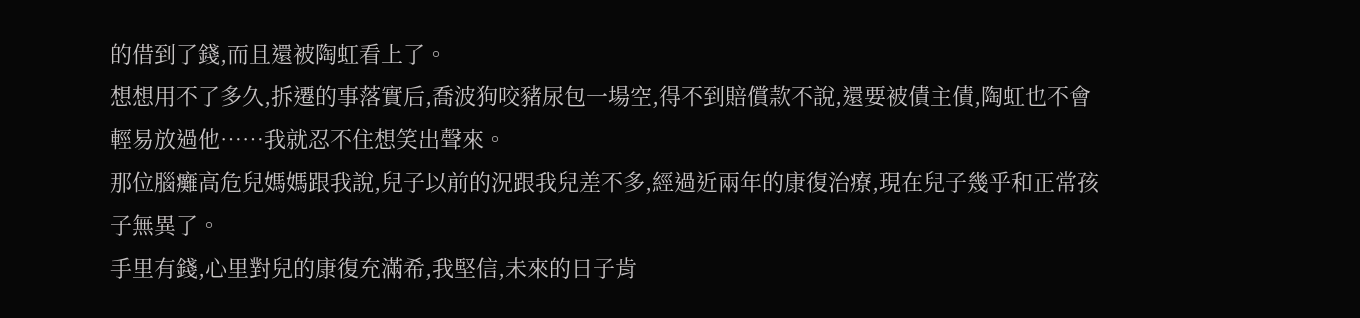的借到了錢,而且還被陶虹看上了。
想想用不了多久,拆遷的事落實后,喬波狗咬豬尿包一場空,得不到賠償款不說,還要被債主債,陶虹也不會輕易放過他……我就忍不住想笑出聲來。
那位腦癱高危兒媽媽跟我說,兒子以前的況跟我兒差不多,經過近兩年的康復治療,現在兒子幾乎和正常孩子無異了。
手里有錢,心里對兒的康復充滿希,我堅信,未來的日子肯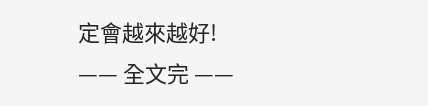定會越來越好!
—— 全文完 ——